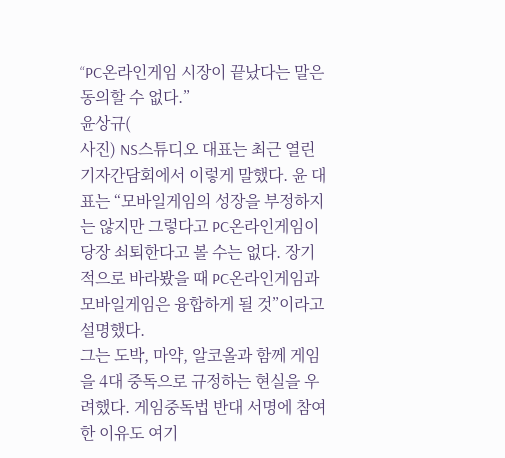“PC온라인게임 시장이 끝났다는 말은 동의할 수 없다.”
윤상규(
사진) NS스튜디오 대표는 최근 열린 기자간담회에서 이렇게 말했다. 윤 대표는 “모바일게임의 성장을 부정하지는 않지만 그렇다고 PC온라인게임이 당장 쇠퇴한다고 볼 수는 없다. 장기적으로 바라봤을 때 PC온라인게임과 모바일게임은 융합하게 될 것”이라고 설명했다.
그는 도박, 마약, 알코올과 함께 게임을 4대 중독으로 규정하는 현실을 우려했다. 게임중독법 반대 서명에 참여한 이유도 여기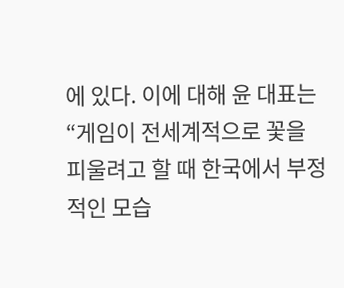에 있다. 이에 대해 윤 대표는 “게임이 전세계적으로 꽃을 피울려고 할 때 한국에서 부정적인 모습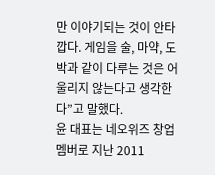만 이야기되는 것이 안타깝다. 게임을 술, 마약, 도박과 같이 다루는 것은 어울리지 않는다고 생각한다”고 말했다.
윤 대표는 네오위즈 창업 멤버로 지난 2011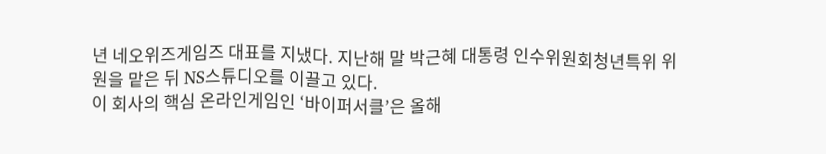년 네오위즈게임즈 대표를 지냈다. 지난해 말 박근혜 대통령 인수위원회청년특위 위원을 맡은 뒤 NS스튜디오를 이끌고 있다.
이 회사의 핵심 온라인게임인 ‘바이퍼서클’은 올해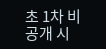초 1차 비공개 시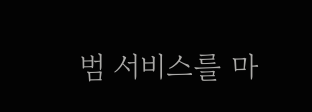범 서비스를 마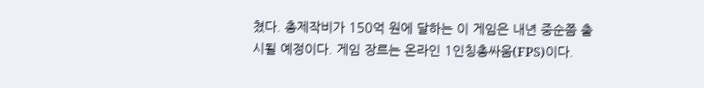쳤다. 총제작비가 150억 원에 달하는 이 게임은 내년 중순쯤 출시될 예정이다. 게임 장르는 온라인 1인칭총싸움(FPS)이다.